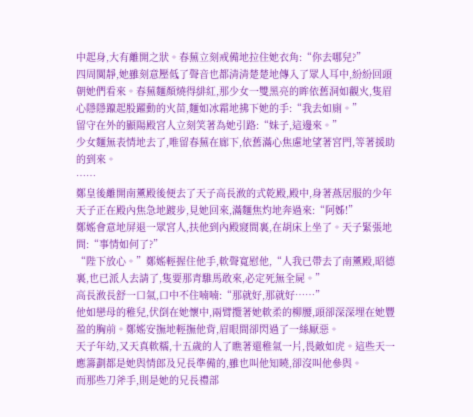中起身,大有離開之狀。春蕪立刻戒備地拉住她衣角:“你去哪兒?”
四周闃靜,她雖刻意壓低了聲音也都清清楚楚地傳入了眾人耳中,紛紛回頭朝她們看來。春蕪麵顏燒得緋紅,那少女一雙黑亮的眸依舊洞如觀火,隻眉心隱隱躥起股躍動的火苗,麵如冰霜地拂下她的手:“我去如廁。”
留守在外的顯陽殿宮人立刻笑著為她引路:“妹子,這邊來。”
少女麵無表情地去了,唯留春蕪在廊下,依舊滿心焦慮地望著宮門,等著援助的到來。
……
鄭皇後離開南薰殿後便去了天子高長浟的式乾殿,殿中,身著燕居服的少年天子正在殿內焦急地踱步,見她回來,滿麵焦灼地奔過來:“阿姊!”
鄭媱會意地屏退一眾宮人,扶他到內殿寢間裏,在胡床上坐了。天子緊張地問:“事情如何了?”
“陛下放心。”鄭媱輕握住他手,軟聲寬慰他,“人我已帶去了南薰殿,昭德裏,也已派人去請了,隻要那青騅馬敢來,必定死無全屍。”
高長浟長舒一口氣,口中不住喃喃:“那就好,那就好……”
他如戀母的稚兒,伏倒在她懷中,兩臂攬著她軟柔的柳腰,頭卻深深埋在她豐盈的胸前。鄭媱安撫地輕撫他背,眉眼間卻閃過了一絲厭惡。
天子年幼,又天真軟糯,十五歲的人了瞧著還稚氣一片,畏敵如虎。這些天一應籌劃都是她與情郎及兄長準備的,雖也叫他知曉,卻沒叫他參與。
而那些刀斧手,則是她的兄長禮部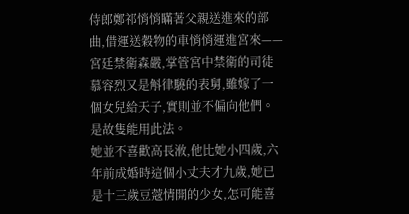侍郎鄭祁悄悄瞞著父親送進來的部曲,借運送穀物的車悄悄運進宮來——宮廷禁衛森嚴,掌管宮中禁衛的司徒慕容烈又是斛律驍的表舅,雖嫁了一個女兒給天子,實則並不偏向他們。是故隻能用此法。
她並不喜歡高長浟,他比她小四歲,六年前成婚時這個小丈夫才九歲,她已是十三歲豆蔻情開的少女,怎可能喜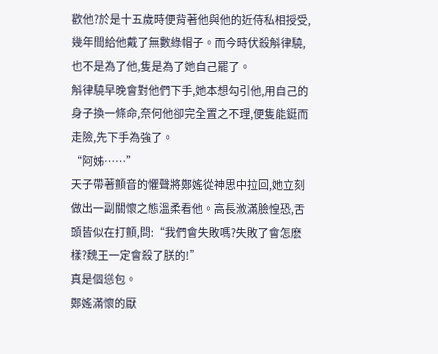歡他?於是十五歲時便背著他與他的近侍私相授受,幾年間給他戴了無數綠帽子。而今時伏殺斛律驍,也不是為了他,隻是為了她自己罷了。
斛律驍早晚會對他們下手,她本想勾引他,用自己的身子換一條命,奈何他卻完全置之不理,便隻能鋌而走險,先下手為強了。
“阿姊……”
天子帶著顫音的懼聲將鄭媱從神思中拉回,她立刻做出一副關懷之態溫柔看他。高長浟滿臉惶恐,舌頭皆似在打顫,問:“我們會失敗嗎?失敗了會怎麽樣?魏王一定會殺了朕的!”
真是個慫包。
鄭媱滿懷的厭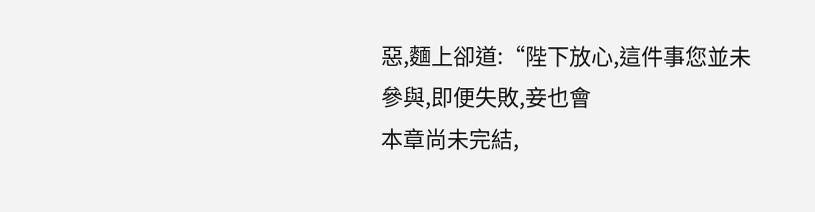惡,麵上卻道:“陛下放心,這件事您並未參與,即便失敗,妾也會
本章尚未完結,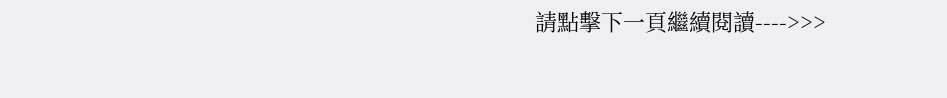請點擊下一頁繼續閱讀---->>>